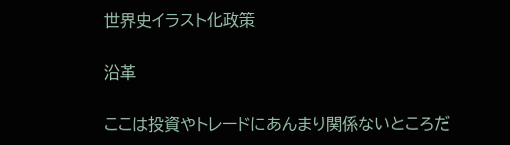世界史イラスト化政策

沿革

ここは投資やトレードにあんまり関係ないところだ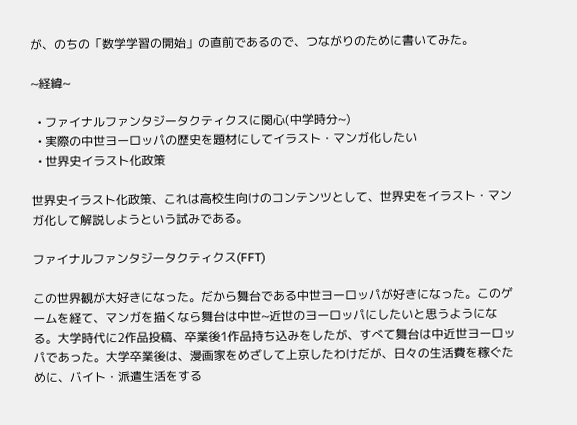が、のちの「数学学習の開始」の直前であるので、つながりのために書いてみた。

~経緯~

  • ファイナルファンタジータクティクスに関心(中学時分~)
  • 実際の中世ヨーロッパの歴史を題材にしてイラスト・マンガ化したい
  • 世界史イラスト化政策

世界史イラスト化政策、これは高校生向けのコンテンツとして、世界史をイラスト・マンガ化して解説しようという試みである。

ファイナルファンタジータクティクス(FFT)

この世界観が大好きになった。だから舞台である中世ヨーロッパが好きになった。このゲームを経て、マンガを描くなら舞台は中世~近世のヨーロッパにしたいと思うようになる。大学時代に2作品投稿、卒業後1作品持ち込みをしたが、すべて舞台は中近世ヨーロッパであった。大学卒業後は、漫画家をめざして上京したわけだが、日々の生活費を稼ぐために、バイト・派遣生活をする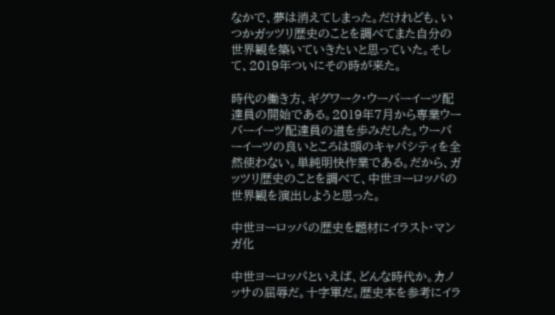なかで、夢は消えてしまった。だけれども、いつかガッツリ歴史のことを調べてまた自分の世界観を築いていきたいと思っていた。そして、2019年ついにその時が来た。

時代の働き方、ギグワーク・ウーバーイーツ配達員の開始である。2019年7月から専業ウーバーイーツ配達員の道を歩みだした。ウーバーイーツの良いところは頭のキャパシティを全然使わない。単純明快作業である。だから、ガッツリ歴史のことを調べて、中世ヨーロッパの世界観を演出しようと思った。

中世ヨーロッパの歴史を題材にイラスト・マンガ化

中世ヨーロッパといえば、どんな時代か。カノッサの屈辱だ。十字軍だ。歴史本を参考にイラ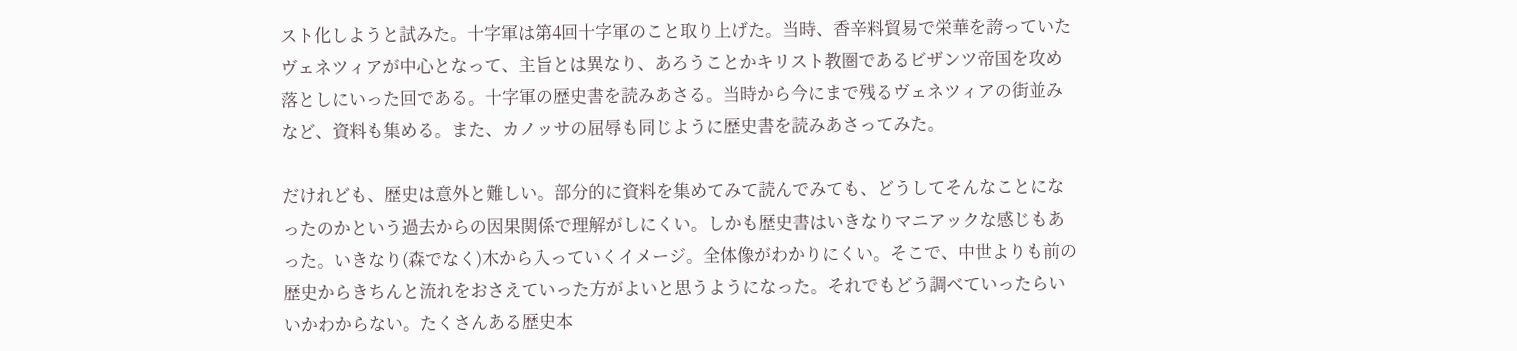スト化しようと試みた。十字軍は第4回十字軍のこと取り上げた。当時、香辛料貿易で栄華を誇っていたヴェネツィアが中心となって、主旨とは異なり、あろうことかキリスト教圏であるビザンツ帝国を攻め落としにいった回である。十字軍の歴史書を読みあさる。当時から今にまで残るヴェネツィアの街並みなど、資料も集める。また、カノッサの屈辱も同じように歴史書を読みあさってみた。

だけれども、歴史は意外と難しい。部分的に資料を集めてみて読んでみても、どうしてそんなことになったのかという過去からの因果関係で理解がしにくい。しかも歴史書はいきなりマニアックな感じもあった。いきなり(森でなく)木から入っていくイメージ。全体像がわかりにくい。そこで、中世よりも前の歴史からきちんと流れをおさえていった方がよいと思うようになった。それでもどう調べていったらいいかわからない。たくさんある歴史本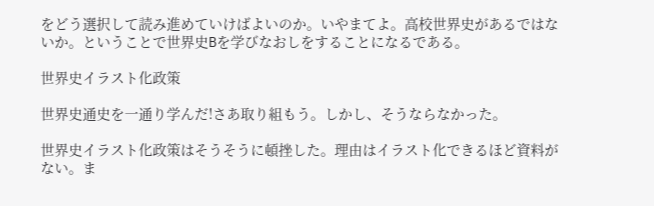をどう選択して読み進めていけばよいのか。いやまてよ。高校世界史があるではないか。ということで世界史Bを学びなおしをすることになるである。

世界史イラスト化政策

世界史通史を一通り学んだ!さあ取り組もう。しかし、そうならなかった。

世界史イラスト化政策はそうそうに頓挫した。理由はイラスト化できるほど資料がない。ま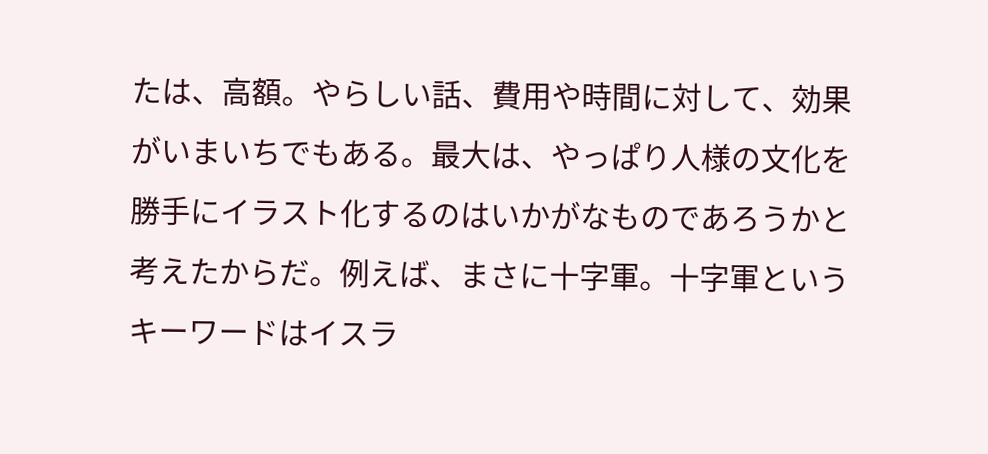たは、高額。やらしい話、費用や時間に対して、効果がいまいちでもある。最大は、やっぱり人様の文化を勝手にイラスト化するのはいかがなものであろうかと考えたからだ。例えば、まさに十字軍。十字軍というキーワードはイスラ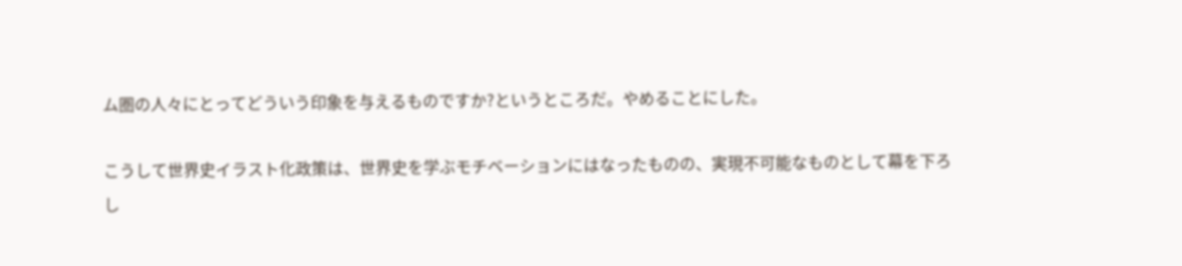ム圏の人々にとってどういう印象を与えるものですか?というところだ。やめることにした。

こうして世界史イラスト化政策は、世界史を学ぶモチベーションにはなったものの、実現不可能なものとして幕を下ろし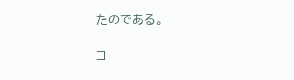たのである。

コ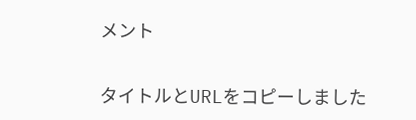メント

タイトルとURLをコピーしました